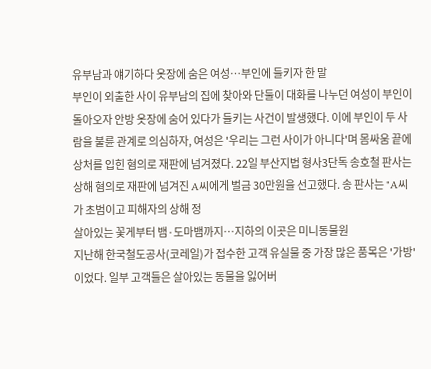유부남과 얘기하다 옷장에 숨은 여성…부인에 들키자 한 말
부인이 외출한 사이 유부남의 집에 찾아와 단둘이 대화를 나누던 여성이 부인이 돌아오자 안방 옷장에 숨어 있다가 들키는 사건이 발생했다. 이에 부인이 두 사람을 불륜 관계로 의심하자, 여성은 '우리는 그런 사이가 아니다'며 몸싸움 끝에 상처를 입힌 혐의로 재판에 넘겨졌다. 22일 부산지법 형사3단독 송호철 판사는 상해 혐의로 재판에 넘겨진 A씨에게 벌금 30만원을 선고했다. 송 판사는 "A씨가 초범이고 피해자의 상해 정
살아있는 꽃게부터 뱀·도마뱀까지…지하의 이곳은 미니동물원
지난해 한국철도공사(코레일)가 접수한 고객 유실물 중 가장 많은 품목은 '가방'이었다. 일부 고객들은 살아있는 동물을 잃어버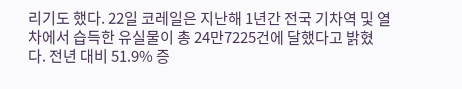리기도 했다. 22일 코레일은 지난해 1년간 전국 기차역 및 열차에서 습득한 유실물이 총 24만7225건에 달했다고 밝혔다. 전년 대비 51.9% 증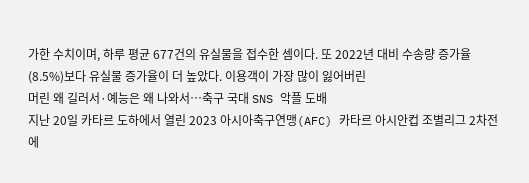가한 수치이며, 하루 평균 677건의 유실물을 접수한 셈이다. 또 2022년 대비 수송량 증가율(8.5%)보다 유실물 증가율이 더 높았다. 이용객이 가장 많이 잃어버린
머린 왜 길러서·예능은 왜 나와서…축구 국대 SNS 악플 도배
지난 20일 카타르 도하에서 열린 2023 아시아축구연맹(AFC) 카타르 아시안컵 조별리그 2차전에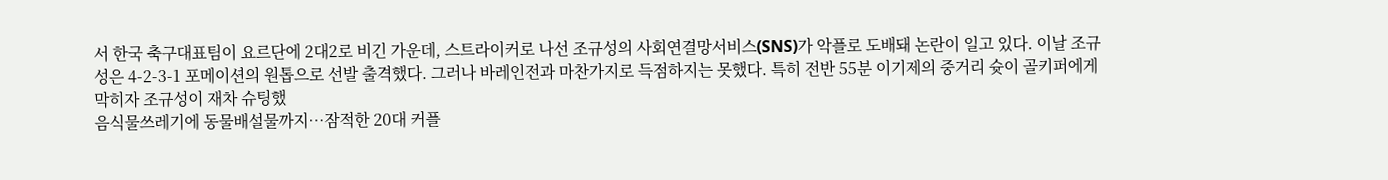서 한국 축구대표팀이 요르단에 2대2로 비긴 가운데, 스트라이커로 나선 조규성의 사회연결망서비스(SNS)가 악플로 도배돼 논란이 일고 있다. 이날 조규성은 4-2-3-1 포메이션의 원톱으로 선발 출격했다. 그러나 바레인전과 마찬가지로 득점하지는 못했다. 특히 전반 55분 이기제의 중거리 슛이 골키퍼에게 막히자 조규성이 재차 슈팅했
음식물쓰레기에 동물배설물까지…잠적한 20대 커플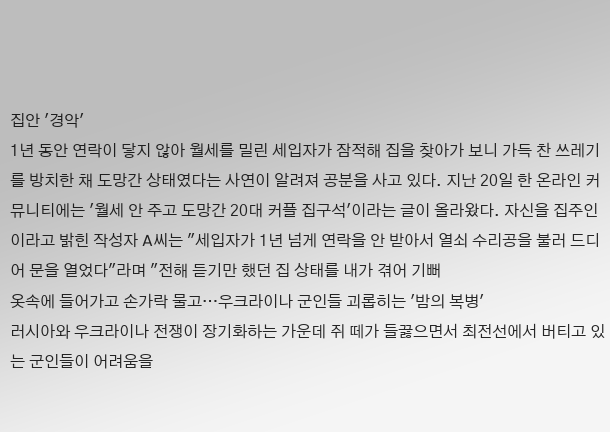집안 '경악'
1년 동안 연락이 닿지 않아 월세를 밀린 세입자가 잠적해 집을 찾아가 보니 가득 찬 쓰레기를 방치한 채 도망간 상태였다는 사연이 알려져 공분을 사고 있다. 지난 20일 한 온라인 커뮤니티에는 '월세 안 주고 도망간 20대 커플 집구석'이라는 글이 올라왔다. 자신을 집주인이라고 밝힌 작성자 A씨는 "세입자가 1년 넘게 연락을 안 받아서 열쇠 수리공을 불러 드디어 문을 열었다"라며 "전해 듣기만 했던 집 상태를 내가 겪어 기뻐
옷속에 들어가고 손가락 물고…우크라이나 군인들 괴롭히는 '밤의 복병'
러시아와 우크라이나 전쟁이 장기화하는 가운데 쥐 떼가 들끓으면서 최전선에서 버티고 있는 군인들이 어려움을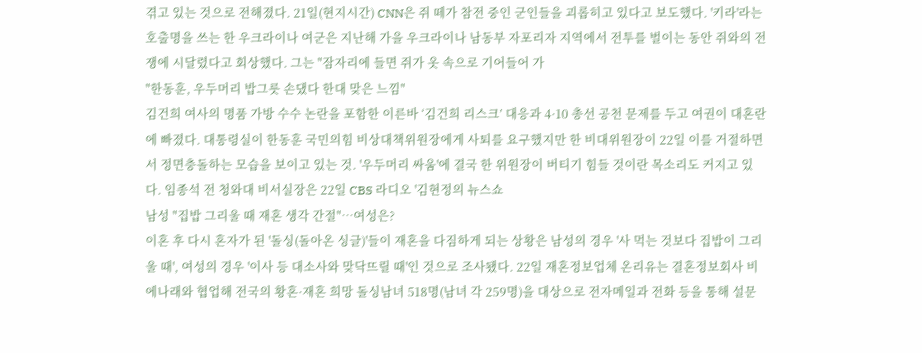겪고 있는 것으로 전해졌다. 21일(현지시간) CNN은 쥐 떼가 참전 중인 군인들을 괴롭히고 있다고 보도했다. '키라'라는 호출명을 쓰는 한 우크라이나 여군은 지난해 가을 우크라이나 남동부 자포리자 지역에서 전투를 벌이는 동안 쥐와의 전쟁에 시달렸다고 회상했다. 그는 "잠자리에 들면 쥐가 옷 속으로 기어들어 가
"한동훈, 우두머리 밥그릇 손댔다 한대 맞은 느낌"
김건희 여사의 명품 가방 수수 논란을 포함한 이른바 ‘김건희 리스크’ 대응과 4·10 총선 공천 문제를 두고 여권이 대혼란에 빠졌다. 대통령실이 한동훈 국민의힘 비상대책위원장에게 사퇴를 요구했지만 한 비대위원장이 22일 이를 거절하면서 정면충돌하는 모습을 보이고 있는 것. '우두머리 싸움'에 결국 한 위원장이 버티기 힘들 것이란 목소리도 커지고 있다. 임종석 전 청와대 비서실장은 22일 CBS 라디오 '김현정의 뉴스쇼
남성 "집밥 그리울 때 재혼 생각 간절"…여성은?
이혼 후 다시 혼자가 된 '돌싱(돌아온 싱글)'들이 재혼을 다짐하게 되는 상황은 남성의 경우 '사 먹는 것보다 집밥이 그리울 때', 여성의 경우 '이사 등 대소사와 맞닥뜨릴 때'인 것으로 조사됐다. 22일 재혼정보업체 온리유는 결혼정보회사 비에나래와 협업해 전국의 황혼·재혼 희망 돌싱남녀 518명(남녀 각 259명)을 대상으로 전자메일과 전화 등을 통해 설문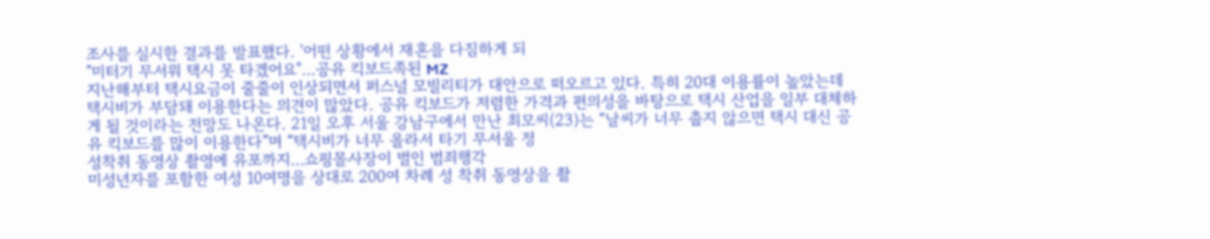조사를 실시한 결과를 발표했다. '어떤 상황에서 재혼을 다짐하게 되
"미터기 무서워 택시 못 타겠어요"…공유 킥보드족된 MZ
지난해부터 택시요금이 줄줄이 인상되면서 퍼스널 모빌리티가 대안으로 떠오르고 있다. 특히 20대 이용률이 높았는데 택시비가 부담돼 이용한다는 의견이 많았다. 공유 킥보드가 저렴한 가격과 편의성을 바탕으로 택시 산업을 일부 대체하게 될 것이라는 전망도 나온다. 21일 오후 서울 강남구에서 만난 최모씨(23)는 “날씨가 너무 춥지 않으면 택시 대신 공유 킥보드를 많이 이용한다”며 “택시비가 너무 올라서 타기 무서울 정
성착취 동영상 촬영에 유포까지…쇼핑몰사장이 벌인 범죄행각
미성년자를 포함한 여성 10여명을 상대로 200여 차례 성 착취 동영상을 촬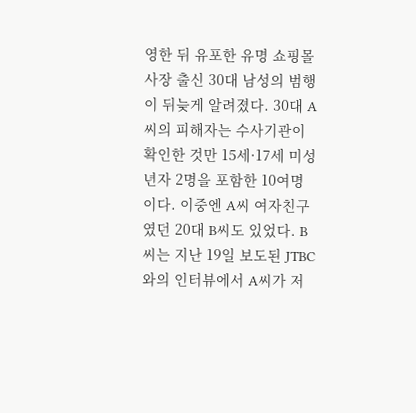영한 뒤 유포한 유명 쇼핑몰 사장 출신 30대 남성의 범행이 뒤늦게 알려졌다. 30대 A씨의 피해자는 수사기관이 확인한 것만 15세·17세 미성년자 2명을 포함한 10여명이다. 이중엔 A씨 여자친구였던 20대 B씨도 있었다. B씨는 지난 19일 보도된 JTBC와의 인터뷰에서 A씨가 저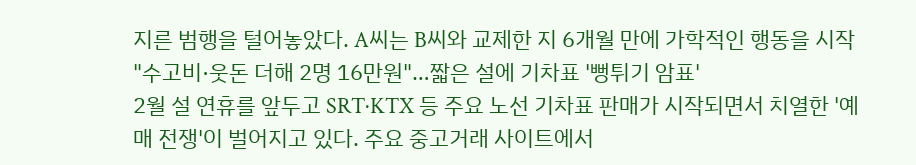지른 범행을 털어놓았다. A씨는 B씨와 교제한 지 6개월 만에 가학적인 행동을 시작
"수고비·웃돈 더해 2명 16만원"…짧은 설에 기차표 '뻥튀기 암표'
2월 설 연휴를 앞두고 SRT·KTX 등 주요 노선 기차표 판매가 시작되면서 치열한 '예매 전쟁'이 벌어지고 있다. 주요 중고거래 사이트에서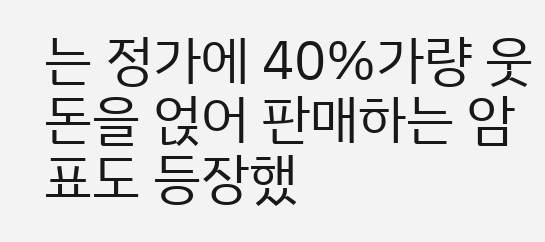는 정가에 40%가량 웃돈을 얹어 판매하는 암표도 등장했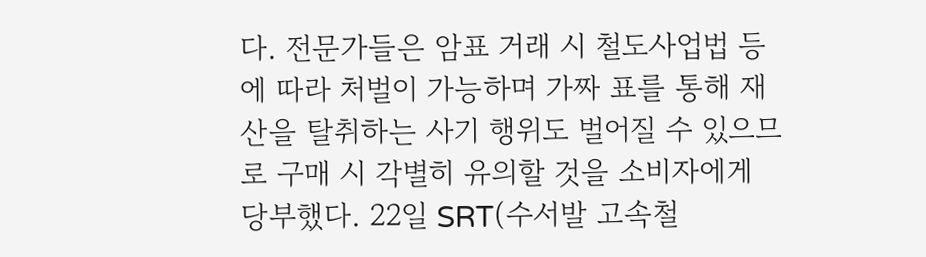다. 전문가들은 암표 거래 시 철도사업법 등에 따라 처벌이 가능하며 가짜 표를 통해 재산을 탈취하는 사기 행위도 벌어질 수 있으므로 구매 시 각별히 유의할 것을 소비자에게 당부했다. 22일 SRT(수서발 고속철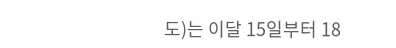도)는 이달 15일부터 18